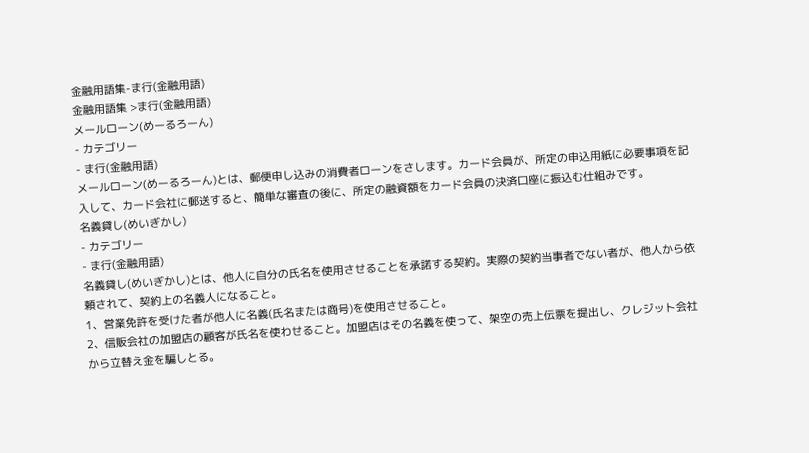金融用語集-ま行(金融用語)
金融用語集 >ま行(金融用語)
メールローン(めーるろーん)
- カテゴリー
- ま行(金融用語)
メールローン(めーるろーん)とは、郵便申し込みの消費者ローンをさします。カード会員が、所定の申込用紙に必要事項を記入して、カード会社に郵送すると、簡単な審査の後に、所定の融資額をカード会員の決済口座に振込む仕組みです。
名義貸し(めいぎかし)
- カテゴリー
- ま行(金融用語)
名義貸し(めいぎかし)とは、他人に自分の氏名を使用させることを承諾する契約。実際の契約当事者でない者が、他人から依頼されて、契約上の名義人になること。
1、営業免許を受けた者が他人に名義(氏名または商号)を使用させること。
2、信販会社の加盟店の顧客が氏名を使わせること。加盟店はその名義を使って、架空の売上伝票を提出し、クレジット会社から立替え金を騙しとる。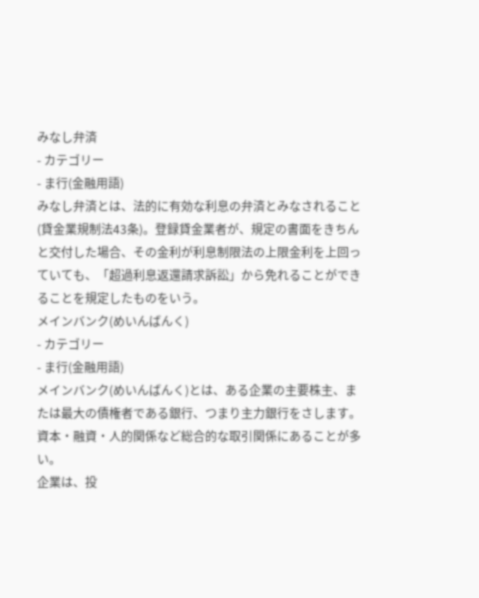みなし弁済
- カテゴリー
- ま行(金融用語)
みなし弁済とは、法的に有効な利息の弁済とみなされること(貸金業規制法43条)。登録貸金業者が、規定の書面をきちんと交付した場合、その金利が利息制限法の上限金利を上回っていても、「超過利息返還請求訴訟」から免れることができることを規定したものをいう。
メインバンク(めいんばんく)
- カテゴリー
- ま行(金融用語)
メインバンク(めいんばんく)とは、ある企業の主要株主、または最大の債権者である銀行、つまり主力銀行をさします。資本・融資・人的関係など総合的な取引関係にあることが多い。
企業は、投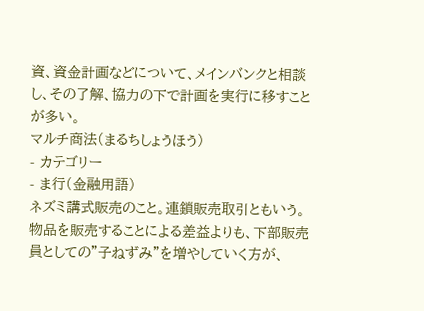資、資金計画などについて、メインバンクと相談し、その了解、協力の下で計画を実行に移すことが多い。
マルチ商法(まるちしょうほう)
- カテゴリー
- ま行(金融用語)
ネズミ講式販売のこと。連鎖販売取引ともいう。物品を販売することによる差益よりも、下部販売員としての”子ねずみ”を増やしていく方が、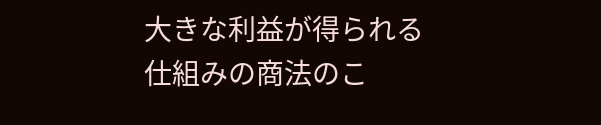大きな利益が得られる仕組みの商法のこ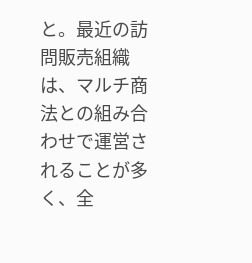と。最近の訪問販売組織は、マルチ商法との組み合わせで運営されることが多く、全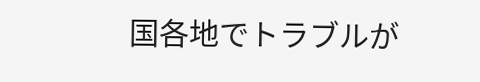国各地でトラブルが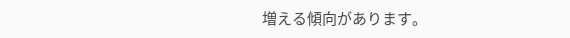増える傾向があります。